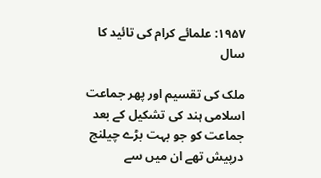۱۹۵۷: علمائے کرام کی تائید کا سال

ملک کی تقسیم اور پھر جماعت اسلامی ہند کی تشکیل کے بعد جماعت کو جو بہت بڑے چیلنج درپیش تھے ان میں سے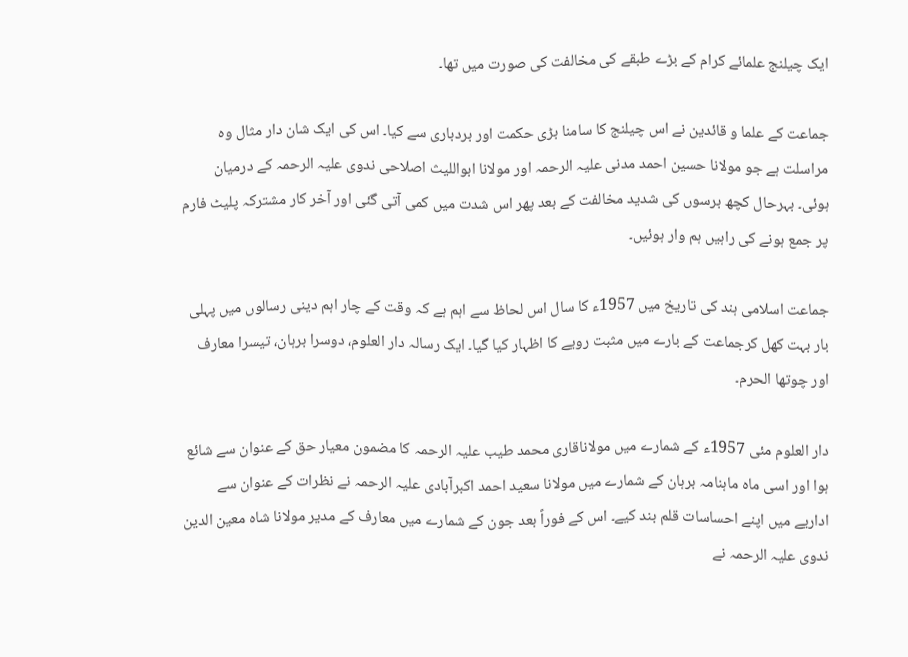ایک چیلنج علمائے کرام کے بڑے طبقے کی مخالفت کی صورت میں تھا۔

جماعت کے علما و قائدین نے اس چیلنج کا سامنا بڑی حکمت اور بردباری سے کیا۔ اس کی ایک شان دار مثال وہ مراسلت ہے جو مولانا حسین احمد مدنی علیہ الرحمہ اور مولانا ابواللیث اصلاحی ندوی علیہ الرحمہ کے درمیان ہوئی۔ بہرحال کچھ برسوں کی شدید مخالفت کے بعد پھر اس شدت میں کمی آتی گئی اور آخر کار مشترکہ پلیٹ فارم پر جمع ہونے کی راہیں ہم وار ہوئیں۔

جماعت اسلامی ہند کی تاریخ میں 1957ء کا سال اس لحاظ سے اہم ہے کہ وقت کے چار اہم دینی رسالوں میں پہلی بار بہت کھل کرجماعت کے بارے میں مثبت رویے کا اظہار کیا گیا۔ ایک رسالہ دار العلوم، دوسرا برہان، تیسرا معارف اور چوتھا الحرم۔

دار العلوم مئی 1957ء کے شمارے میں مولاناقاری محمد طیب علیہ الرحمہ کا مضمون معیار حق کے عنوان سے شائع ہوا اور اسی ماہ ماہنامہ برہان کے شمارے میں مولانا سعید احمد اکبرآبادی علیہ الرحمہ نے نظرات کے عنوان سے اداریے میں اپنے احساسات قلم بند کیے۔ اس کے فوراً بعد جون کے شمارے میں معارف کے مدیر مولانا شاہ معین الدین ندوی علیہ الرحمہ نے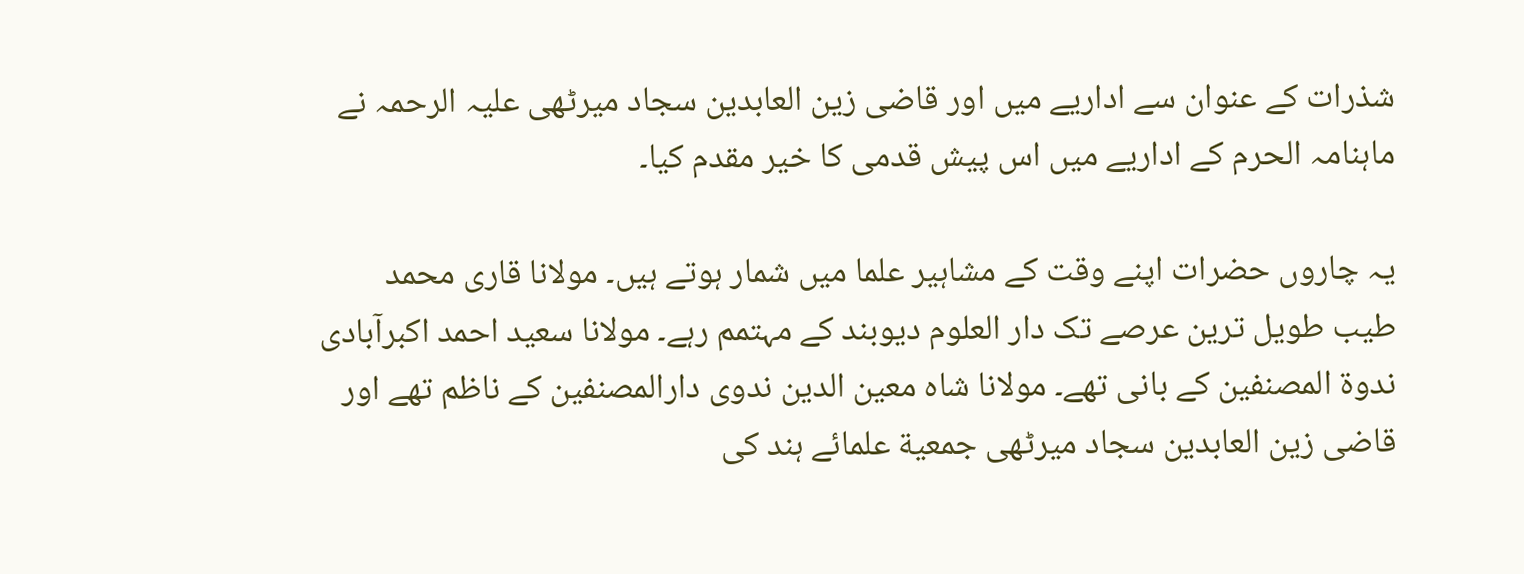شذرات کے عنوان سے اداریے میں اور قاضی زین العابدین سجاد میرٹھی علیہ الرحمہ نے ماہنامہ الحرم کے اداریے میں اس پیش قدمی کا خیر مقدم کیا۔

یہ چاروں حضرات اپنے وقت کے مشاہیر علما میں شمار ہوتے ہیں۔ مولانا قاری محمد طیب طویل ترین عرصے تک دار العلوم دیوبند کے مہتمم رہے۔ مولانا سعید احمد اکبرآبادی ندوة المصنفین کے بانی تھے۔ مولانا شاہ معین الدین ندوی دارالمصنفین کے ناظم تھے اور قاضی زین العابدین سجاد میرٹھی جمعیة علمائے ہند کی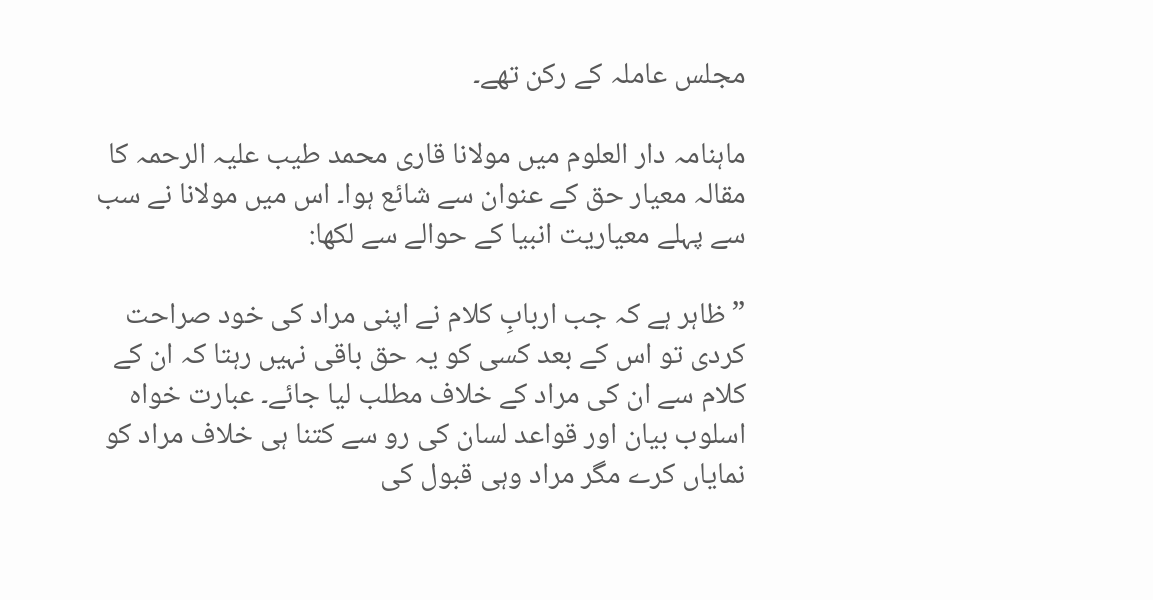مجلس عاملہ کے رکن تھے۔

ماہنامہ دار العلوم میں مولانا قاری محمد طیب علیہ الرحمہ کا مقالہ معیار حق کے عنوان سے شائع ہوا۔ اس میں مولانا نے سب سے پہلے معیاریت انبیا کے حوالے سے لکھا:

”ظاہر ہے کہ جب اربابِ کلام نے اپنی مراد کی خود صراحت کردی تو اس کے بعد کسی کو یہ حق باقی نہیں رہتا کہ ان کے کلام سے ان کی مراد کے خلاف مطلب لیا جائے۔ عبارت خواہ اسلوب بیان اور قواعد لسان کی رو سے کتنا ہی خلاف مراد کو نمایاں کرے مگر مراد وہی قبول کی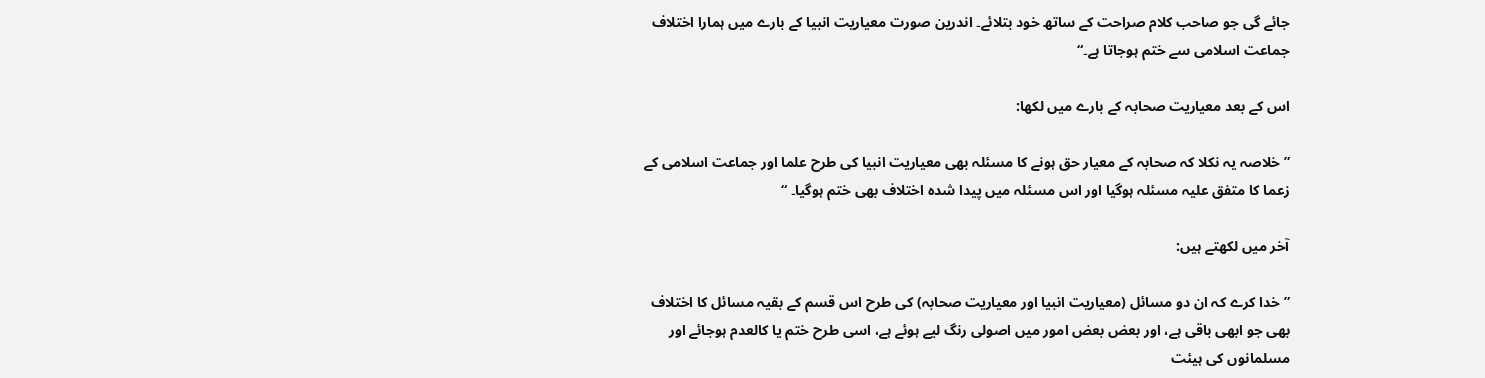جائے گی جو صاحب کلام صراحت کے ساتھ خود بتلائے۔ اندرین صورت معیاریت انبیا کے بارے میں ہمارا اختلاف جماعت اسلامی سے ختم ہوجاتا ہے۔“

اس کے بعد معیاریت صحابہ کے بارے میں لکھا:

”خلاصہ یہ نکلا کہ صحابہ کے معیار حق ہونے کا مسئلہ بھی معیاریت انبیا کی طرح علما اور جماعت اسلامی کے زعما کا متفق علیہ مسئلہ ہوگیا اور اس مسئلہ میں پیدا شدہ اختلاف بھی ختم ہوگیا۔ “

آخر میں لکھتے ہیں:

”خدا کرے کہ ان دو مسائل (معیاریت انبیا اور معیاریت صحابہ) کی طرح اس قسم کے بقیہ مسائل کا اختلاف بھی جو ابھی باقی ہے، اور بعض بعض امور میں اصولی رنگ لیے ہوئے ہے، اسی طرح ختم یا کالعدم ہوجائے اور مسلمانوں کی ہیئت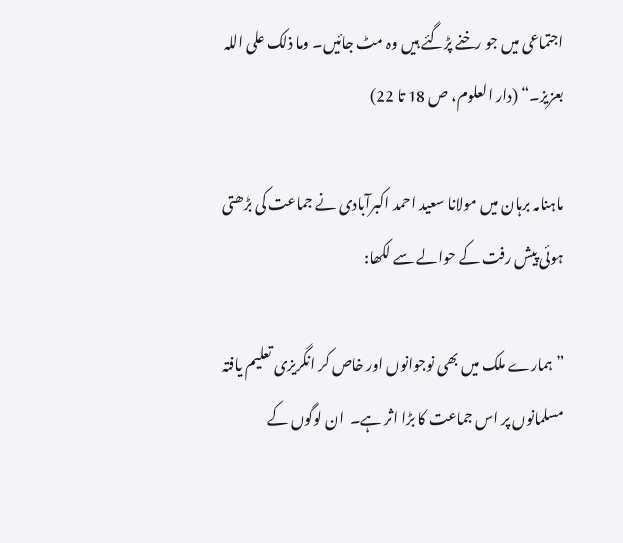اجتماعی میں جو رخنے پڑگئے ہیں وہ مٹ جائیں۔ وما ذلک علی اللہ بعزیز۔“ (دار العلوم، ص 18 تا 22)

ماہنامہ برہان میں مولانا سعید احمد اکبرآبادی نے جماعت کی بڑھتی ہوئی پیش رفت کے حوالے سے لکھا:

”ہمارے ملک میں بھی نوجوانوں اور خاص کر انگریزی تعلیم یافتہ مسلمانوں پر اس جماعت کا بڑا اثر ہے۔  ان لوگوں کے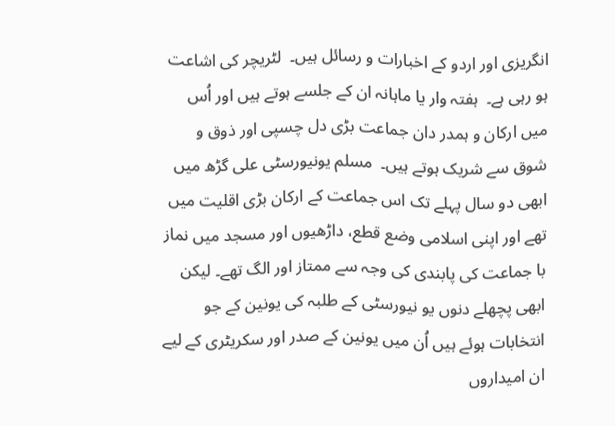انگریزی اور اردو کے اخبارات و رسائل ہیں۔  لٹریچر کی اشاعت ہو رہی ہے۔  ہفتہ وار یا ماہانہ ان کے جلسے ہوتے ہیں اور اُس میں ارکان و ہمدر دان جماعت بڑی دل چسپی اور ذوق و شوق سے شریک ہوتے ہیں۔  مسلم یونیورسٹی علی گڑھ میں ابھی دو سال پہلے تک اس جماعت کے ارکان بڑی اقلیت میں تھے اور اپنی اسلامی وضع قطع، داڑھیوں اور مسجد میں نماز با جماعت کی پابندی کی وجہ سے ممتاز اور الگ تھے۔ لیکن ابھی پچھلے دنوں یو نیورسٹی کے طلبہ کی یونین کے جو انتخابات ہوئے ہیں اُن میں یونین کے صدر اور سکریٹری کے لیے ان امیداروں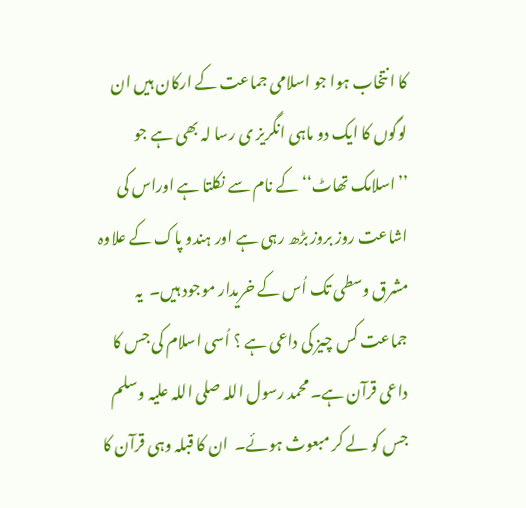کا انتخاب ہوا جو اسلامی جماعت کے ارکان ہیں ان لوگوں کا ایک دو ماہی انگریز ی رسا لہ بھی ہے جو ’’اسلامک تھاٹ‘‘ کے نام سے نکلتا ہے اوراس کی اشاعت روز بروز بڑھ رہی ہے اور ہندو پاک کے علاوہ مشرق وسطی تک اُس کے خریدار موجود ہیں۔  یہ جماعت کس چیز کی داعی ہے ؟ اُسی اسلام کی جس کا داعی قرآن ہے۔ محمد رسول اللہ صلی اللہ علیہ وسلم جس کو لے کر مبعوث ہوئے۔  ان کا قبلہ وہی قرآن کا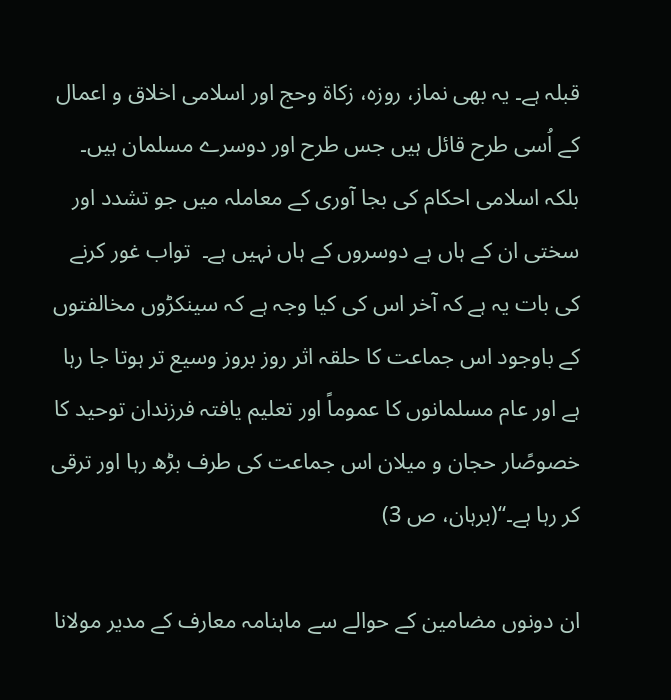قبلہ ہے۔ یہ بھی نماز، روزہ، زکاة وحج اور اسلامی اخلاق و اعمال کے اُسی طرح قائل ہیں جس طرح اور دوسرے مسلمان ہیں۔ بلکہ اسلامی احکام کی بجا آوری کے معاملہ میں جو تشدد اور سختی ان کے ہاں ہے دوسروں کے ہاں نہیں ہے۔  تواب غور کرنے کی بات یہ ہے کہ آخر اس کی کیا وجہ ہے کہ سینکڑوں مخالفتوں کے باوجود اس جماعت کا حلقہ اثر روز بروز وسیع تر ہوتا جا رہا ہے اور عام مسلمانوں کا عموماً اور تعلیم یافتہ فرزندان توحید کا خصوصًار حجان و میلان اس جماعت کی طرف بڑھ رہا اور ترقی کر رہا ہے۔“(برہان، ص 3)

ان دونوں مضامین کے حوالے سے ماہنامہ معارف کے مدیر مولانا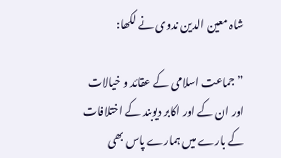شاہ معین الدین ندوی نے لکھا:

”جماعت اسلامی کے عقائد و خیالات اور ان کے اور اکابر دیوبند کے اختلافات کے بارے میں ہمارے پاس بھی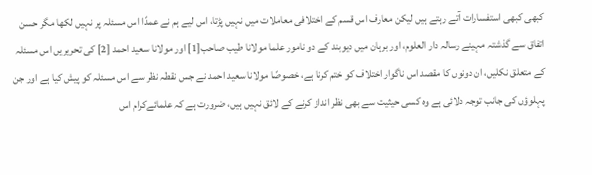کبھی کبھی استفسارات آتے رہتے ہیں لیکن معارف اس قسم کے اختلافی معاملات میں نہیں پڑتا، اس لیے ہم نے عمدًا اس مسئلہ پر نہیں لکھا مگر حسن اتفاق سے گذشتہ مہینے رسالہ دار العلوم، اور برہان میں دیوبند کے دو نامور علما مولانا طیب صاحب[1] اور مولانا سعید احمد [2] کی تحریریں اس مسئلہ کے متعلق نکلیں، ان دونوں کا مقصد اس ناگوار اختلاف کو ختم کرنا ہے، خصوصًا مولانا سعید احمد نے جس نقطہ نظر سے اس مسئلہ کو پیش کیا ہے اور جن پہلوؤں کی جانب توجہ دلائی ہے وہ کسی حیثیت سے بھی نظر انداز کرنے کے لائق نہیں ہیں، ضرورت ہے کہ علمائےکرام اس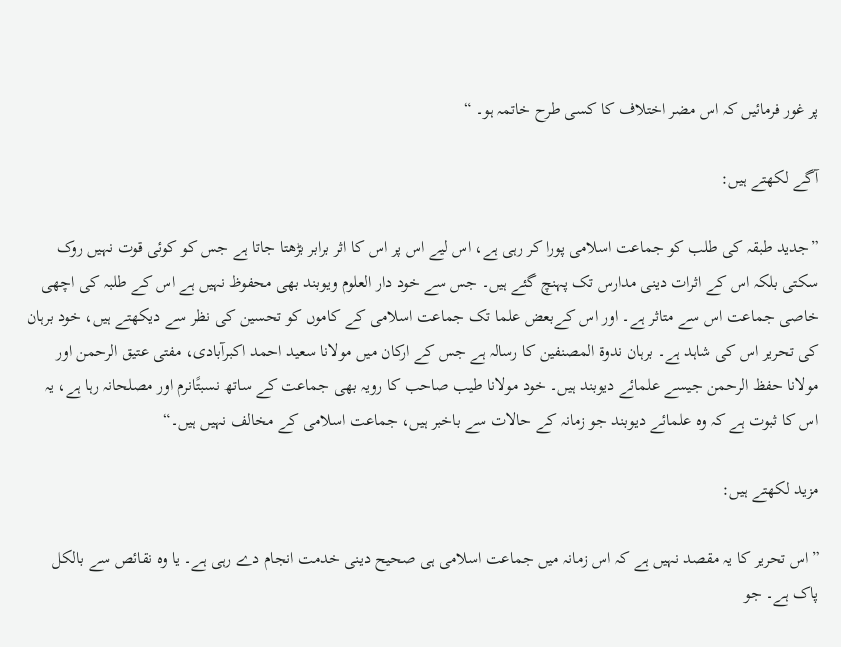پر غور فرمائیں کہ اس مضر اختلاف کا کسی طرح خاتمہ ہو۔ “

آگے لکھتے ہیں:

”جدید طبقہ کی طلب کو جماعت اسلامی پورا کر رہی ہے، اس لیے اس پر اس کا اثر برابر بڑھتا جاتا ہے جس کو کوئی قوت نہیں روک سکتی بلکہ اس کے اثرات دینی مدارس تک پہنچ گئے ہیں۔ جس سے خود دار العلوم ویوبند بھی محفوظ نہیں ہے اس کے طلبہ کی اچھی خاصی جماعت اس سے متاثر ہے۔ اور اس کےبعض علما تک جماعت اسلامی کے کاموں کو تحسین کی نظر سے دیکھتے ہیں، خود برہان کی تحریر اس کی شاہد ہے۔ برہان ندوة المصنفین کا رسالہ ہے جس کے ارکان میں مولانا سعید احمد اکبرآبادی، مفتی عتیق الرحمن اور مولانا حفظ الرحمن جیسے علمائے دیوبند ہیں۔ خود مولانا طیب صاحب کا رویہ بھی جماعت کے ساتھ نسبتًانرم اور مصلحانہ رہا ہے، یہ اس کا ثبوت ہے کہ وہ علمائے دیوبند جو زمانہ کے حالات سے باخبر ہیں، جماعت اسلامی کے مخالف نہیں ہیں۔“

مزید لکھتے ہیں:

”اس تحریر کا یہ مقصد نہیں ہے کہ اس زمانہ میں جماعت اسلامی ہی صحیح دینی خدمت انجام دے رہی ہے۔ یا وہ نقائص سے بالکل پاک ہے۔ جو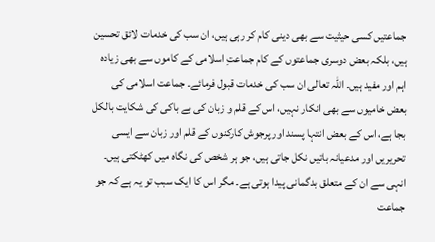جماعتیں کسی حیثیت سے بھی دینی کام کر رہی ہیں، ان سب کی خدمات لائق تحسین ہیں، بلکہ بعض دوسری جماعتوں کے کام جماعتِ اسلامی کے کاموں سے بھی زیادہ اہم اور مفید ہیں۔ اللہ تعالی ان سب کی خدمات قبول فرمائے۔ جماعت اسلامی کی بعض خامیوں سے بھی انکار نہیں، اس کے قلم و زبان کی بے باکی کی شکایت بالکل بجا ہے، اس کے بعض انتہا پسند اور پرجوش کارکنوں کے قلم اور زبان سے ایسی تحریریں اور مدعیانہ باتیں نکل جاتی ہیں، جو ہر شخص کی نگاہ میں کھٹکتی ہیں۔ انہی سے ان کے متعلق بدگمانی پیدا ہوتی ہے۔ مگر اس کا ایک سبب تو یہ ہے کہ جو جماعت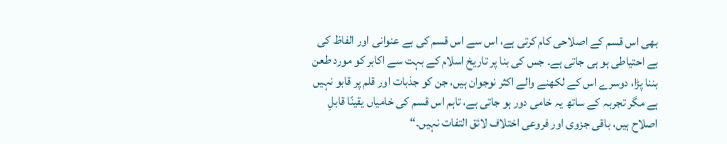بھی اس قسم کے اصلاحی کام کرتی ہے، اس سے اس قسم کی بے عنوانی اور الفاظ کی بے احتیاطی ہو ہی جاتی ہے۔ جس کی بنا پر تاریخ اسلام کے بہت سے اکابر کو مورد طعن بننا پڑا، دوسرے اس کے لکھنے والے اکثر نوجوان ہیں، جن کو جذبات اور قلم پر قابو نہیں ہے مگر تجربہ کے ساتھ یہ خامی دور ہو جاتی ہے، تاہم اس قسم کی خامیاں یقینًا قابلِ اصلاح ہیں، باقی جزوی اور فروعی اختلاف لائق التفات نہیں۔“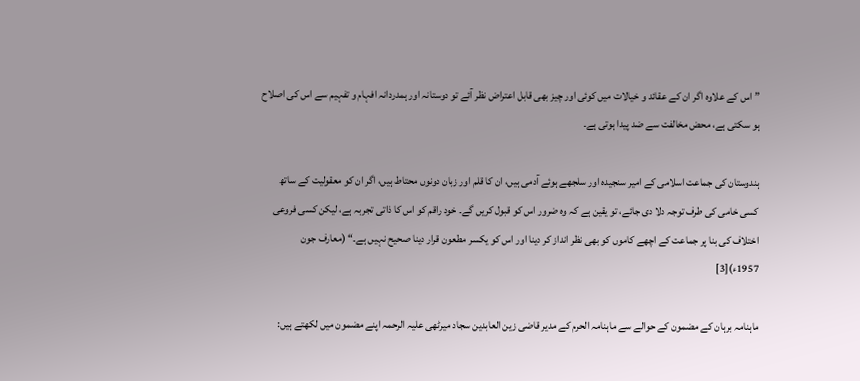”اس کے علاوہ اگر ان کے عقائد و خیالات میں کوئی اور چیز بھی قابل اعتراض نظر آئے تو دوستانہ اور ہمدردانہ افہام و تفہیم سے اس کی اصلاح ہو سکتی ہے، محض مخالفت سے ضد پیدا ہوتی ہے۔

ہندوستان کی جماعت اسلامی کے امیر سنجیدہ اور سلجھے ہوئے آدمی ہیں، ان کا قلم اور زبان دونوں محتاط ہیں، اگر ان کو معقولیت کے ساتھ کسی خامی کی طرف توجہ دلا دی جائے، تو یقین ہے کہ وہ ضرور اس کو قبول کریں گے۔ خود راقم کو اس کا ذاتی تجربہ ہے، لیکن کسی فروعی اختلاف کی بنا پر جماعت کے اچھے کاموں کو بھی نظر انداز کر دینا اور اس کو یکسر مطعون قرار دینا صحیح نہیں ہے۔“ (معارف جون 1957ء)[3]

ماہنامہ برہان کے مضمون کے حوالے سے ماہنامہ الحرم کے مدیر قاضی زین العابدین سجاد میرٹھی علیہ الرحمہ اپنے مضمون میں لکھتے ہیں: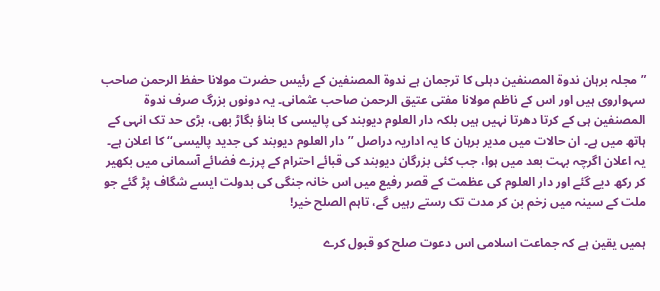”مجلہ برہان ندوة المصنفین دہلی کا ترجمان ہے ندوة المصنفین کے رئیس حضرت مولانا حفظ الرحمن صاحب سہواروی ہیں اور اس کے ناظم مولانا مفتی عتیق الرحمن صاحب عثمانی۔ یہ دونوں بزرگ صرف ندوة المصنفین ہی کے کرتا دھرتا نہیں ہیں بلکہ دار العلوم دیوبند کی پالیسی کا بناؤ بگاڑ بھی، بڑی حد تک انہی کے ہاتھ میں ہے۔ ان حالات میں مدیر برہان کا یہ اداریہ دراصل ’’دار العلوم دیوبند کی جدید پالیسی‘‘ کا اعلان ہے۔ یہ اعلان اگرچہ بہت بعد میں ہوا، جب کئی بزرگان دیوبند کی قبائے احترام کے پرزے فضائے آسمانی میں بکھیر کر رکھ دیے گئے اور دار العلوم کی عظمت کے قصر رفیع میں اس خانہ جنگی کی بدولت ایسے شگاف پڑ گئے جو ملت کے سینہ میں زخم بن کر مدت تک رستے رہیں گے، تاہم الصلح خیر!

ہمیں یقین ہے کہ جماعت اسلامی اس دعوت صلح کو قبول کرے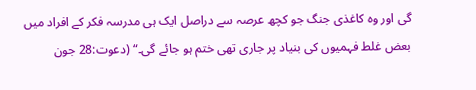گی اور وہ کاغذی جنگ جو کچھ عرصہ سے دراصل ایک ہی مدرسہ فکر کے افراد میں بعض غلط فہمیوں کی بنیاد پر جاری تھی ختم ہو جائے گی۔“ (دعوت:28 جون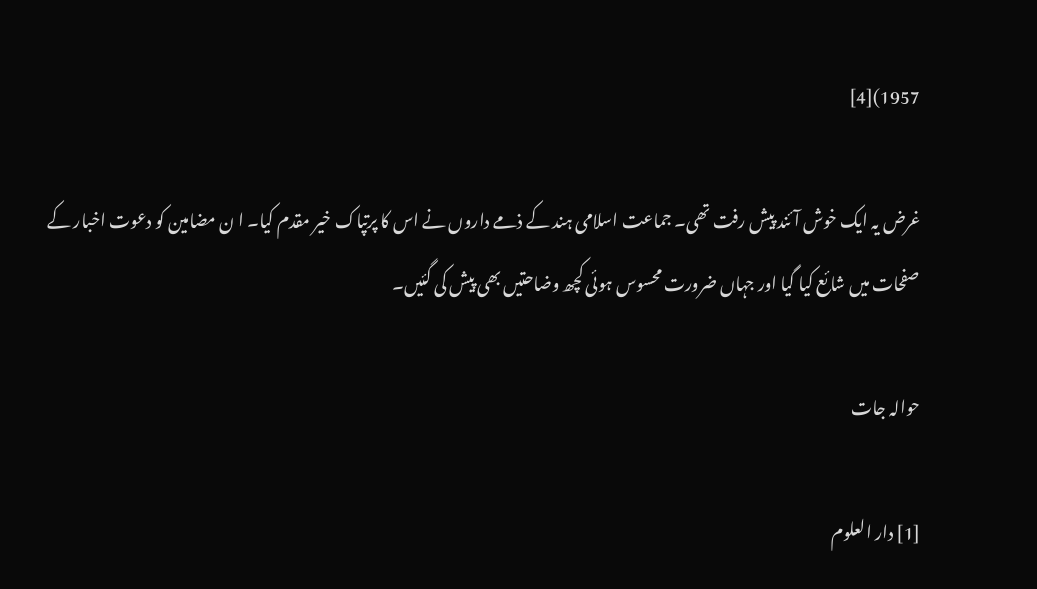1957)[4]

غرض یہ ایک خوش آئند پیش رفت تھی۔ جماعت اسلامی ہند کے ذمے داروں نے اس کا پرتپاک خیر مقدم کیا۔ ا ن مضامین کو دعوت اخبار کے صفحات میں شائع کیا گیا اور جہاں ضرورت محسوس ہوئی کچھ وضاحتیں بھی پیش کی گئیں۔

حوالہ جات

[1] دار العلوم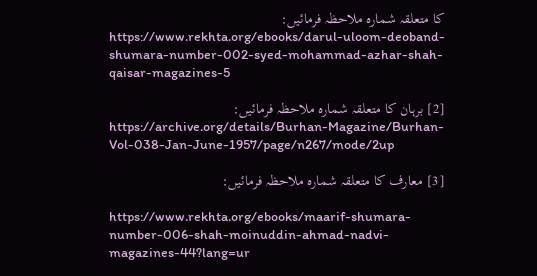کا متعلقہ شمارہ ملاحظہ فرمائیں:
https://www.rekhta.org/ebooks/darul-uloom-deoband-shumara-number-002-syed-mohammad-azhar-shah-qaisar-magazines-5

[2] برہان کا متعلقہ شمارہ ملاحظہ فرمائیں:
https://archive.org/details/Burhan-Magazine/Burhan-Vol-038-Jan-June-1957/page/n267/mode/2up

[3] معارف کا متعلقہ شمارہ ملاحظہ فرمائیں:

https://www.rekhta.org/ebooks/maarif-shumara-number-006-shah-moinuddin-ahmad-nadvi-magazines-44?lang=ur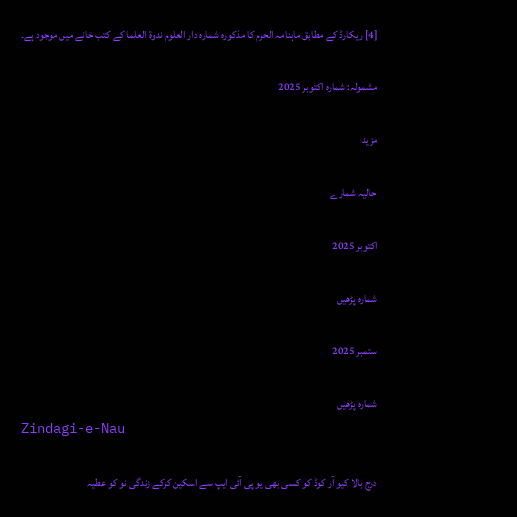[4] ریکارڈ کے مطابق ماہنامہ الحرم کا مذکورہ شمارہ دار العلوم ندوة العلما کے کتب خانے میں موجود ہے۔

مشمولہ: شمارہ اکتوبر 2025

مزید

حالیہ شمارے

اکتوبر 2025

شمارہ پڑھیں

ستمبر 2025

شمارہ پڑھیں
Zindagi-e-Nau

درج بالا کیو آر کوڈ کو کسی بھی یو پی آئی ایپ سے اسکین کرکے زندگی نو کو عطیہ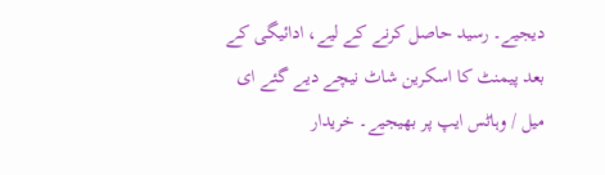دیجیے۔ رسید حاصل کرنے کے لیے، ادائیگی کے بعد پیمنٹ کا اسکرین شاٹ نیچے دیے گئے ای میل / وہاٹس ایپ پر بھیجیے۔ خریدار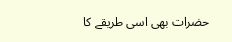حضرات بھی اسی طریقے کا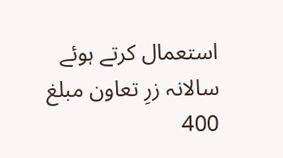استعمال کرتے ہوئے سالانہ زرِ تعاون مبلغ 400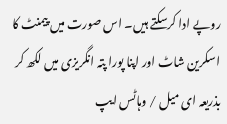روپے ادا کرسکتے ہیں۔ اس صورت میں پیمنٹ کا اسکرین شاٹ اور اپنا پورا پتہ انگریزی میں لکھ کر بذریعہ ای میل / وہاٹس ایپ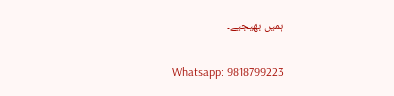ہمیں بھیجیے۔

Whatsapp: 9818799223